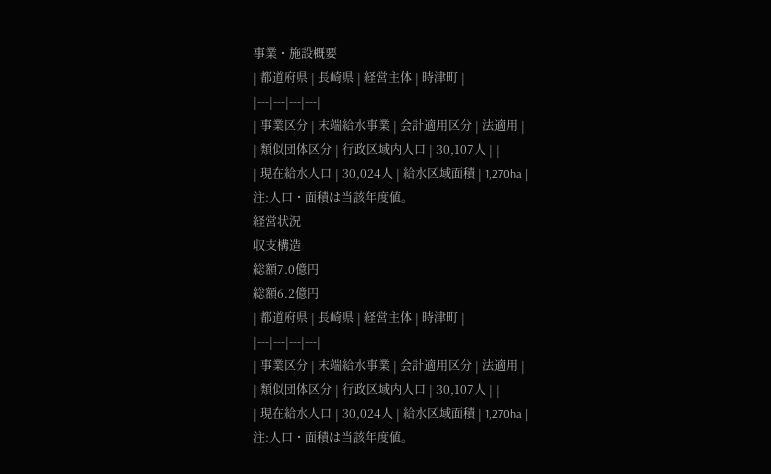事業・施設概要
| 都道府県 | 長崎県 | 経営主体 | 時津町 |
|---|---|---|---|
| 事業区分 | 末端給水事業 | 会計適用区分 | 法適用 |
| 類似団体区分 | 行政区域内人口 | 30,107人 | |
| 現在給水人口 | 30,024人 | 給水区域面積 | 1,270ha |
注:人口・面積は当該年度値。
経営状況
収支構造
総額7.0億円
総額6.2億円
| 都道府県 | 長崎県 | 経営主体 | 時津町 |
|---|---|---|---|
| 事業区分 | 末端給水事業 | 会計適用区分 | 法適用 |
| 類似団体区分 | 行政区域内人口 | 30,107人 | |
| 現在給水人口 | 30,024人 | 給水区域面積 | 1,270ha |
注:人口・面積は当該年度値。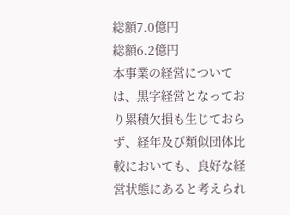総額7.0億円
総額6.2億円
本事業の経営については、黒字経営となっており累積欠損も生じておらず、経年及び類似団体比較においても、良好な経営状態にあると考えられ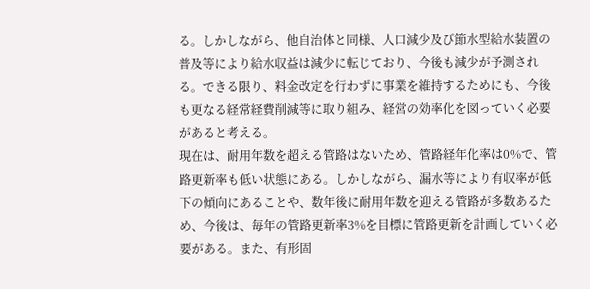る。しかしながら、他自治体と同様、人口減少及び節水型給水装置の普及等により給水収益は減少に転じており、今後も減少が予測される。できる限り、料金改定を行わずに事業を維持するためにも、今後も更なる経常経費削減等に取り組み、経営の効率化を図っていく必要があると考える。
現在は、耐用年数を超える管路はないため、管路経年化率は0%で、管路更新率も低い状態にある。しかしながら、漏水等により有収率が低下の傾向にあることや、数年後に耐用年数を迎える管路が多数あるため、今後は、毎年の管路更新率3%を目標に管路更新を計画していく必要がある。また、有形固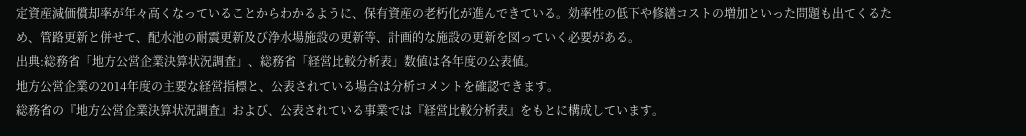定資産減価償却率が年々高くなっていることからわかるように、保有資産の老朽化が進んできている。効率性の低下や修繕コストの増加といった問題も出てくるため、管路更新と併せて、配水池の耐震更新及び浄水場施設の更新等、計画的な施設の更新を図っていく必要がある。
出典:総務省「地方公営企業決算状況調査」、総務省「経営比較分析表」数値は各年度の公表値。
地方公営企業の2014年度の主要な経営指標と、公表されている場合は分析コメントを確認できます。
総務省の『地方公営企業決算状況調査』および、公表されている事業では『経営比較分析表』をもとに構成しています。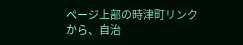ページ上部の時津町リンクから、自治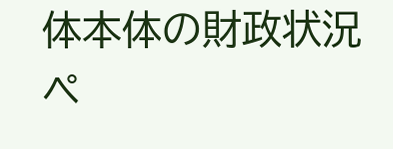体本体の財政状況ペ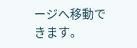ージへ移動できます。